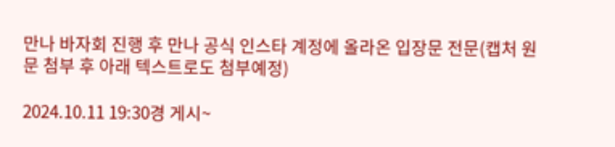만나 바자회 진행 후 만나 공식 인스타 계정에 올라온 입장문 전문(캡처 원문 첨부 후 아래 텍스트로도 첨부예정)

2024.10.11 19:30경 게시~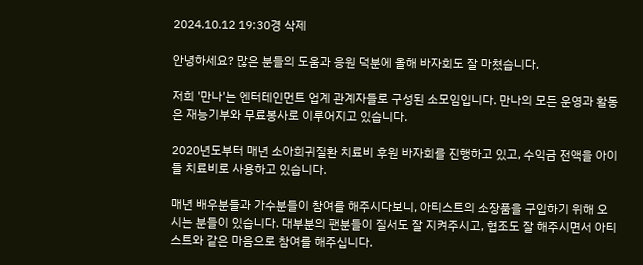2024.10.12 19:30경 삭제

안녕하세요? 많은 분들의 도움과 응원 덕분에 올해 바자회도 잘 마쳤습니다.

저희 '만나'는 엔터테인먼트 업계 관계자들로 구성된 소모임입니다. 만나의 모든 운영과 활동은 재능기부와 무료봉사로 이루어지고 있습니다.

2020년도부터 매년 소아희귀질환 치료비 후원 바자회를 진행하고 있고, 수익금 전액을 아이들 치료비로 사용하고 있습니다.

매년 배우분들과 가수분들이 참여를 해주시다보니, 아티스트의 소장품을 구입하기 위해 오시는 분들이 있습니다. 대부분의 팬분들이 질서도 잘 지켜주시고, 협조도 잘 해주시면서 아티스트와 같은 마음으로 참여를 해주십니다.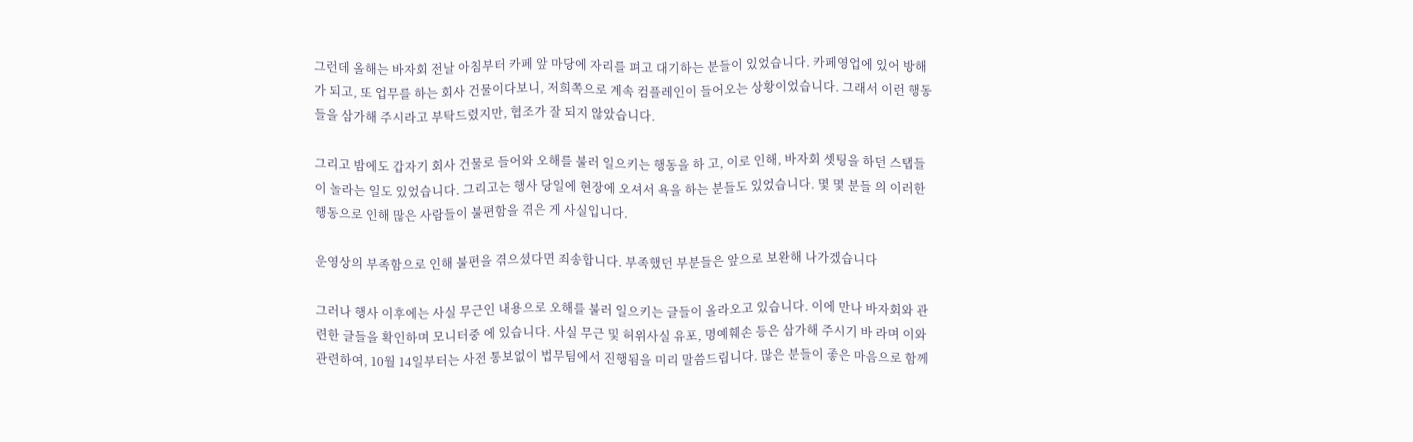그런데 올해는 바자회 전날 아침부터 카페 앞 마당에 자리를 펴고 대기하는 분들이 있었습니다. 카페영업에 있어 방해가 되고, 또 업무를 하는 회사 건물이다보니, 저희쪽으로 계속 컴플레인이 들어오는 상황이었습니다. 그래서 이런 행동들을 삼가해 주시라고 부탁드렸지만, 협조가 잘 되지 않았습니다.

그리고 밤에도 갑자기 회사 건물로 들어와 오해를 불러 일으키는 행동을 하 고, 이로 인해, 바자회 셋팅을 하던 스탭들이 놀라는 일도 있었습니다. 그리고는 행사 당일에 현장에 오셔서 욕을 하는 분들도 있었습니다. 몇 몇 분들 의 이러한 행동으로 인해 많은 사람들이 불편함을 겪은 게 사실입니다.

운영상의 부족함으로 인해 불편을 겪으셨다면 죄송합니다. 부족했던 부분들은 앞으로 보완해 나가겠습니다

그러나 행사 이후에는 사실 무근인 내용으로 오해를 불러 일으키는 글들이 올라오고 있습니다. 이에 만나 바자회와 관련한 글들을 확인하며 모니터중 에 있습니다. 사실 무근 및 허위사실 유포, 명예훼손 등은 삼가해 주시기 바 라며 이와 관련하여, 10월 14일부터는 사전 통보없이 법무팀에서 진행됨을 미리 말씀드립니다. 많은 분들이 좋은 마음으로 함께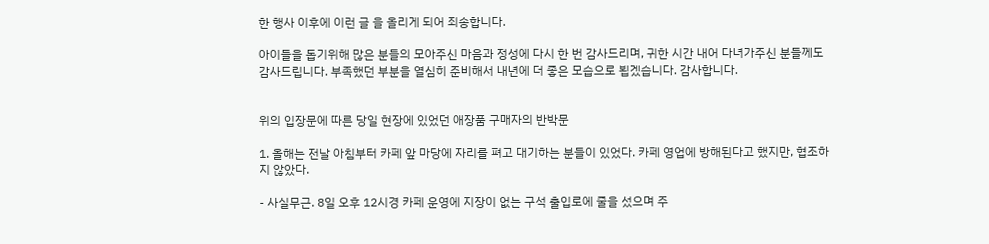한 행사 이후에 이런 글 을 올리게 되어 죄송합니다.

아이들을 돕기위해 많은 분들의 모아주신 마음과 정성에 다시 한 번 감사드리며, 귀한 시간 내어 다녀가주신 분들께도 감사드립니다. 부족했던 부분을 열심히 준비해서 내년에 더 좋은 모습으로 뵙겠습니다. 감사합니다.


위의 입장문에 따른 당일 현장에 있었던 애장품 구매자의 반박문

1. 올해는 전날 아침부터 카페 앞 마당에 자리를 펴고 대기하는 분들이 있었다. 카페 영업에 방해된다고 했지만, 협조하지 않았다.

- 사실무근. 8일 오후 12시경 카페 운영에 지장이 없는 구석 출입로에 줄을 섰으며 주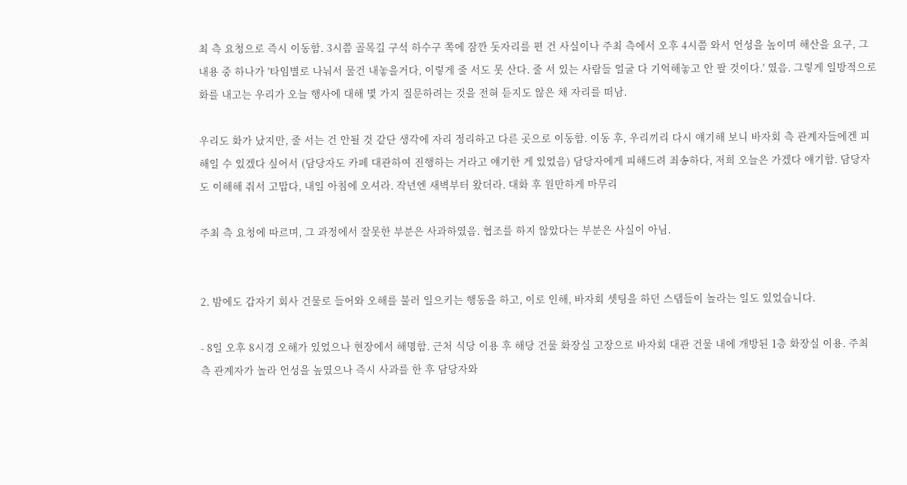최 측 요청으로 즉시 이동함. 3시쯤 골목길 구석 하수구 쪽에 잠깐 돗자리를 편 건 사실이나 주최 측에서 오후 4시쯤 와서 언성을 높이며 해산을 요구, 그 내용 중 하나가 '타임별로 나눠서 물건 내놓을거다, 이렇게 줄 서도 못 산다. 줄 서 있는 사람들 얼굴 다 기억해놓고 안 팔 것이다.' 였음. 그렇게 일방적으로 화를 내고는 우리가 오늘 행사에 대해 몇 가지 질문하려는 것을 전혀 듣지도 않은 채 자리를 떠남.

우리도 화가 났지만, 줄 서는 건 안될 것 같단 생각에 자리 정리하고 다른 곳으로 이동함. 이동 후, 우리끼리 다시 얘기해 보니 바자회 측 관계자들에겐 피해일 수 있겠다 싶어서 (담당자도 카페 대관하여 진행하는 거라고 얘기한 게 있었음) 담당자에게 피해드려 죄송하다, 저희 오늘은 가겠다 얘기함. 담당자도 이해해 줘서 고맙다, 내일 아침에 오셔라. 작년엔 새벽부터 왔더라. 대화 후 원만하게 마무리

주최 측 요청에 따르며, 그 과정에서 잘못한 부분은 사과하였음. 협조를 하지 않았다는 부분은 사실이 아님.


2. 밤에도 갑자기 회사 건물로 들어와 오해를 불러 일으키는 행동을 하고, 이로 인해, 바자회 셋팅을 하던 스탭들이 놀라는 일도 있었습니다.

- 8일 오후 8시경 오해가 있었으나 현장에서 해명함. 근처 식당 이용 후 해당 건물 화장실 고장으로 바자회 대관 건물 내에 개방된 1층 화장실 이용. 주최 측 관계자가 놀라 언성을 높였으나 즉시 사과를 한 후 담당자와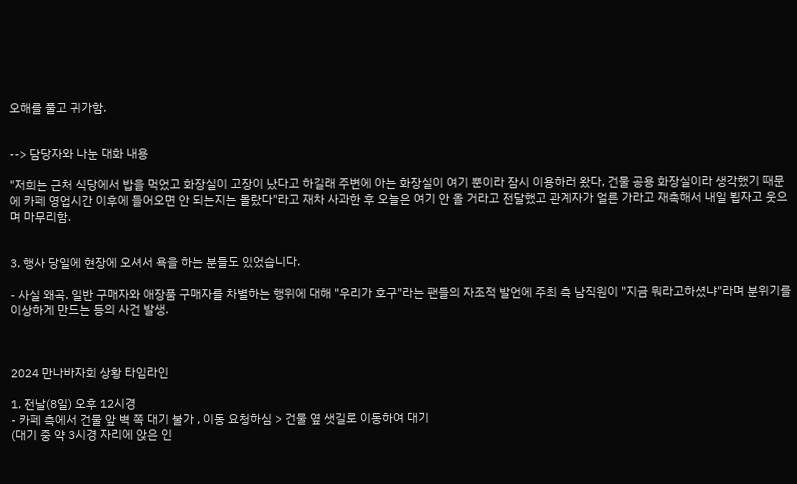오해를 풀고 귀가함.


--> 담당자와 나눈 대화 내용

"저희는 근처 식당에서 밥을 먹었고 화장실이 고장이 났다고 하길래 주변에 아는 화장실이 여기 뿐이라 잠시 이용하러 왔다, 건물 공용 화장실이라 생각했기 때문에 카페 영업시간 이후에 들어오면 안 되는지는 몰랐다"라고 재차 사과한 후 오늘은 여기 안 올 거라고 전달했고 관계자가 얼른 가라고 재촉해서 내일 뵙자고 웃으며 마무리함.


3. 행사 당일에 현장에 오셔서 욕을 하는 분들도 있었습니다.

- 사실 왜곡. 일반 구매자와 애장품 구매자를 차별하는 행위에 대해 "우리가 호구"라는 팬들의 자조적 발언에 주최 측 남직원이 "지금 뭐라고하셨냐"라며 분위기를 이상하게 만드는 등의 사건 발생.



2024 만나바자회 상황 타임라인

1. 전날(8일) 오후 12시경
- 카페 측에서 건물 앞 벽 쪽 대기 불가 , 이동 요청하심 > 건물 옆 샛길로 이동하여 대기
(대기 중 약 3시경 자리에 앉은 인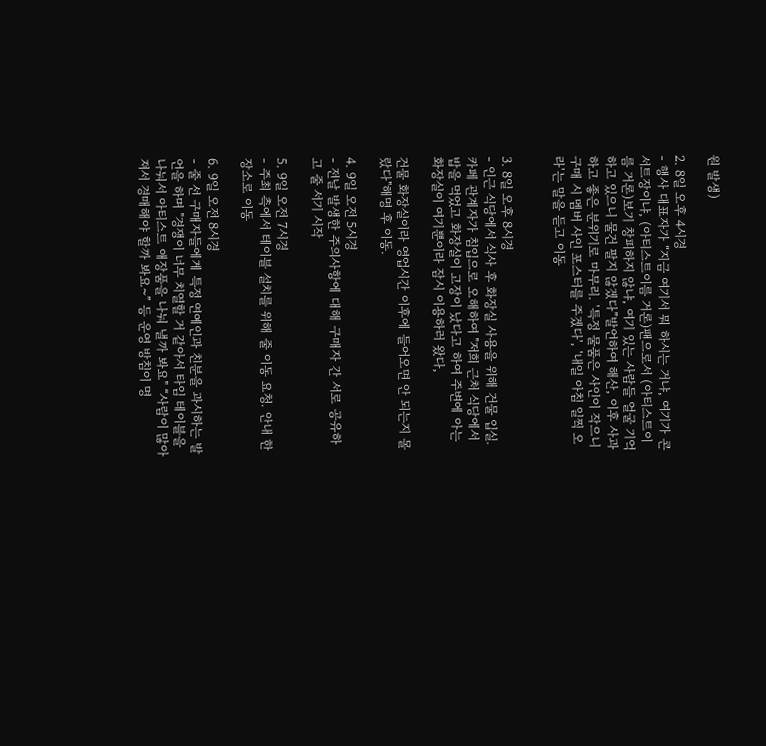원 발생)

2. 8일 오후 4시경
- 행사 대표자가 “지금 여기서 뭐 하시는 거냐, 여기가 콘서트장이냐, (아티스트이름 거론)팬으로서 (아티스트이름 거론)보기 창피하지 않냐, 여기 있는 사람들 얼굴 기억하고 있으니 물건 팔지 않겠다”발언하여 해산, 이후 사과하고 좋은 분위기로 마무리. '특정 물품은 사인이 작으니 구매 시 멤버 사인 포스터를 주겠다', '내일 아침 일찍 오라'는 말을 듣고 이동


3. 8일 오후 8시경
- 인근 식당에서 식사 후 화장실 사용을 위해 건물 입실. 카페 관계자가 침입으로 오해하여 "저희 근처 식당에서 밥을 먹었고 화장실이 고장이 났다고 하여 주변에 아는 화장실이 여기뿐이라 잠시 이용하러 왔다,

건물 화장실이라 영업시간 이후에 들어오면 안 되는지 몰랐다"해명 후 이동.

4. 9일 오전 5시경
- 전날 발생한 주의사항에 대해 구매자 간 서로 공유하고 줄 서기 시작

5. 9일 오전 7시경
- 주최 측에서 테이블 설치를 위해 줄 이동 요청. 안내 한 장소로 이동

6. 9일 오전 8시경
- 줄 선 구매자들에게 특정 연예인과 친분을 과시하는 발언을 하며 "경쟁이 너무 치열할 거 같아서 타임 테이블을 나눠서 아티스트 애장품을 나눠 낼까 봐요" “사람이 많아져서 경매해야 할까 봐요~” 등 운영 방침이 명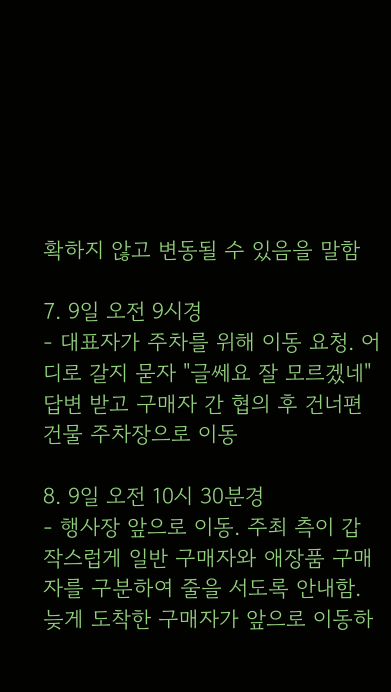확하지 않고 변동될 수 있음을 말함

7. 9일 오전 9시경
- 대표자가 주차를 위해 이동 요청. 어디로 갈지 묻자 "글쎄요 잘 모르겠네" 답변 받고 구매자 간 협의 후 건너편 건물 주차장으로 이동

8. 9일 오전 10시 30분경
- 행사장 앞으로 이동. 주최 측이 갑작스럽게 일반 구매자와 애장품 구매자를 구분하여 줄을 서도록 안내함. 늦게 도착한 구매자가 앞으로 이동하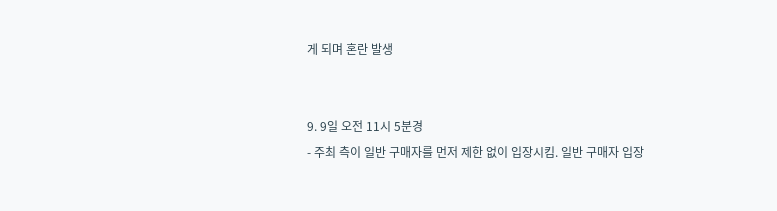게 되며 혼란 발생


9. 9일 오전 11시 5분경
- 주최 측이 일반 구매자를 먼저 제한 없이 입장시킴. 일반 구매자 입장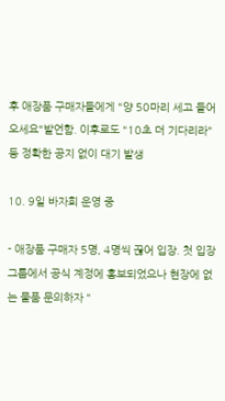후 애장품 구매자들에게 "양 50마리 세고 들어오세요"발언함. 이후로도 "10초 더 기다리라"등 정확한 공지 없이 대기 발생

10. 9일 바자회 운영 중

- 애장품 구매자 5명, 4명씩 끊어 입장. 첫 입장 그룹에서 공식 계정에 홍보되었으나 현장에 없는 물품 문의하자 "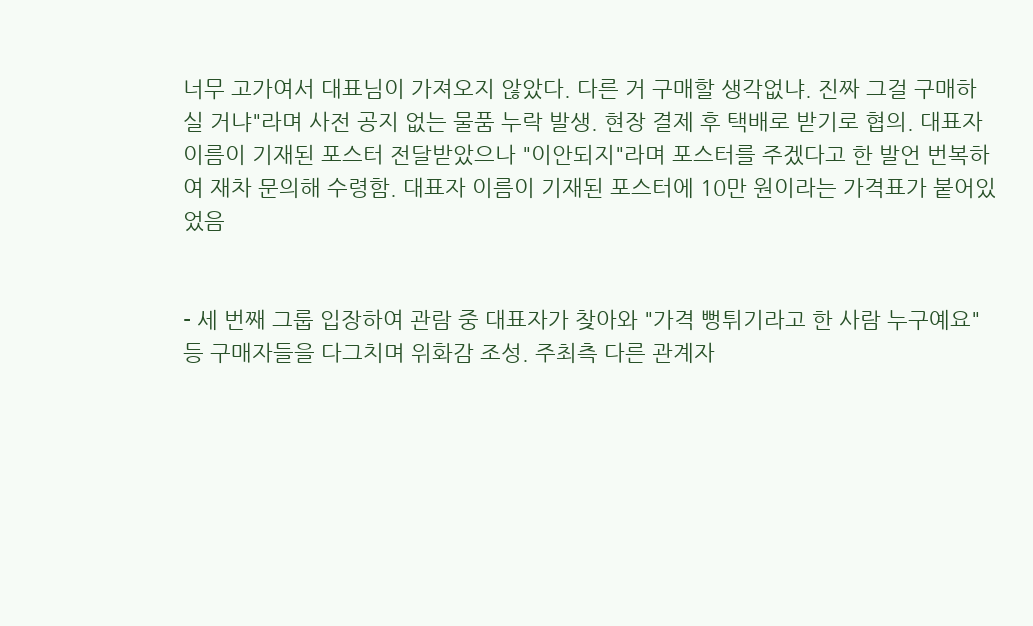너무 고가여서 대표님이 가져오지 않았다. 다른 거 구매할 생각없냐. 진짜 그걸 구매하실 거냐"라며 사전 공지 없는 물품 누락 발생. 현장 결제 후 택배로 받기로 협의. 대표자 이름이 기재된 포스터 전달받았으나 "이안되지"라며 포스터를 주겠다고 한 발언 번복하여 재차 문의해 수령함. 대표자 이름이 기재된 포스터에 10만 원이라는 가격표가 붙어있었음


- 세 번째 그룹 입장하여 관람 중 대표자가 찾아와 "가격 뻥튀기라고 한 사람 누구예요"등 구매자들을 다그치며 위화감 조성. 주최측 다른 관계자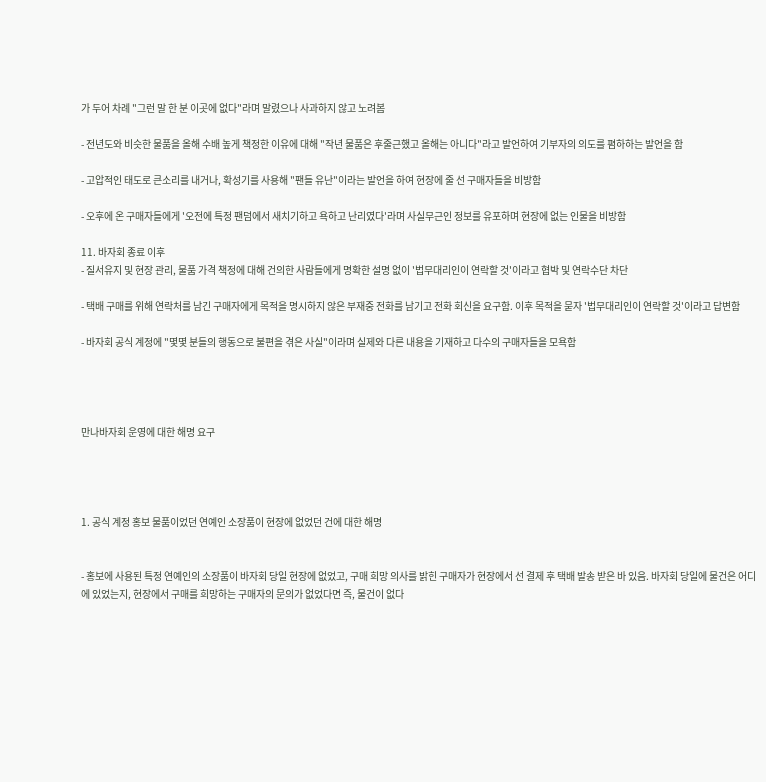가 두어 차례 "그런 말 한 분 이곳에 없다"라며 말렸으나 사과하지 않고 노려봄

- 전년도와 비슷한 물품을 올해 수배 높게 책정한 이유에 대해 "작년 물품은 후줄근했고 올해는 아니다"라고 발언하여 기부자의 의도를 폄하하는 발언을 함

- 고압적인 태도로 큰소리를 내거나, 확성기를 사용해 "팬들 유난"이라는 발언을 하여 현장에 줄 선 구매자들을 비방함

- 오후에 온 구매자들에게 '오전에 특정 팬덤에서 새치기하고 욕하고 난리였다'라며 사실무근인 정보를 유포하며 현장에 없는 인물을 비방함

11. 바자회 종료 이후
- 질서유지 및 현장 관리, 물품 가격 책정에 대해 건의한 사람들에게 명확한 설명 없이 '법무대리인이 연락할 것'이라고 협박 및 연락수단 차단

- 택배 구매를 위해 연락처를 남긴 구매자에게 목적을 명시하지 않은 부재중 전화를 남기고 전화 회신을 요구함. 이후 목적을 묻자 '법무대리인이 연락할 것'이라고 답변함

- 바자회 공식 계정에 "몇몇 분들의 행동으로 불편을 겪은 사실"이라며 실제와 다른 내용을 기재하고 다수의 구매자들을 모욕함




만나바자회 운영에 대한 해명 요구




1. 공식 계정 홍보 물품이었던 연예인 소장품이 현장에 없었던 건에 대한 해명


- 홍보에 사용된 특정 연예인의 소장품이 바자회 당일 현장에 없었고, 구매 희망 의사를 밝힌 구매자가 현장에서 선 결제 후 택배 발송 받은 바 있음. 바자회 당일에 물건은 어디에 있었는지, 현장에서 구매를 희망하는 구매자의 문의가 없었다면 즉, 물건이 없다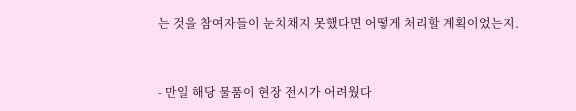는 것을 참여자들이 눈치채지 못했다면 어떻게 처리할 계획이었는지.


- 만일 해당 물품이 현장 전시가 어려웠다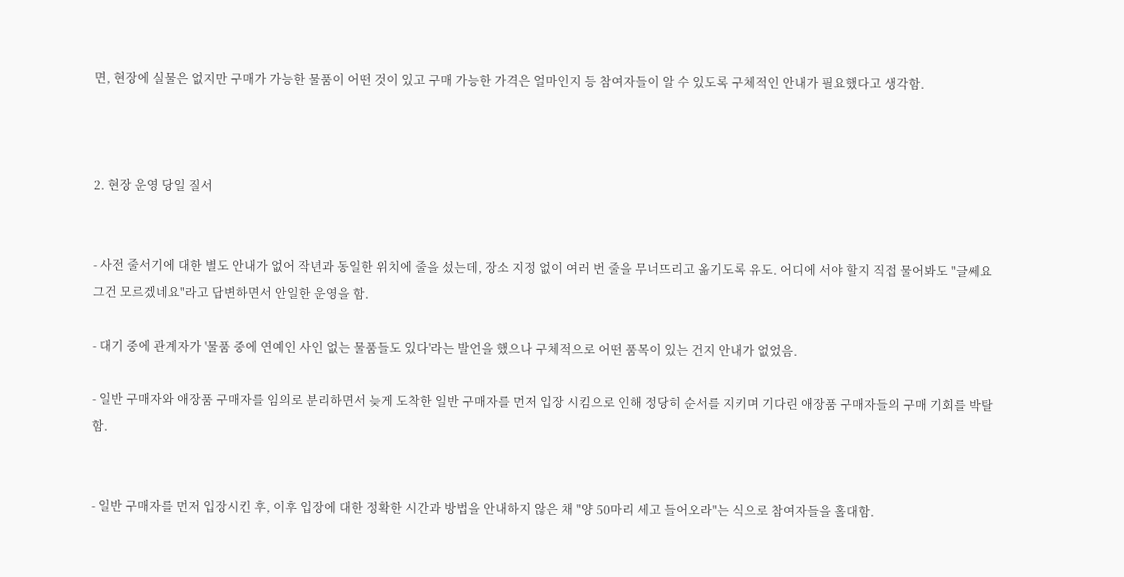면, 현장에 실물은 없지만 구매가 가능한 물품이 어떤 것이 있고 구매 가능한 가격은 얼마인지 등 참여자들이 알 수 있도록 구체적인 안내가 필요했다고 생각함.



2. 현장 운영 당일 질서


- 사전 줄서기에 대한 별도 안내가 없어 작년과 동일한 위치에 줄을 섰는데, 장소 지정 없이 여러 번 줄을 무너뜨리고 옮기도록 유도. 어디에 서야 할지 직접 물어봐도 "글쎄요 그건 모르겠네요"라고 답변하면서 안일한 운영을 함.

- 대기 중에 관계자가 '물품 중에 연예인 사인 없는 물품들도 있다'라는 발언을 했으나 구체적으로 어떤 품목이 있는 건지 안내가 없었음.

- 일반 구매자와 애장품 구매자를 임의로 분리하면서 늦게 도착한 일반 구매자를 먼저 입장 시킴으로 인해 정당히 순서를 지키며 기다린 애장품 구매자들의 구매 기회를 박탈함.


- 일반 구매자를 먼저 입장시킨 후, 이후 입장에 대한 정확한 시간과 방법을 안내하지 않은 채 "양 50마리 세고 들어오라"는 식으로 참여자들을 홀대함.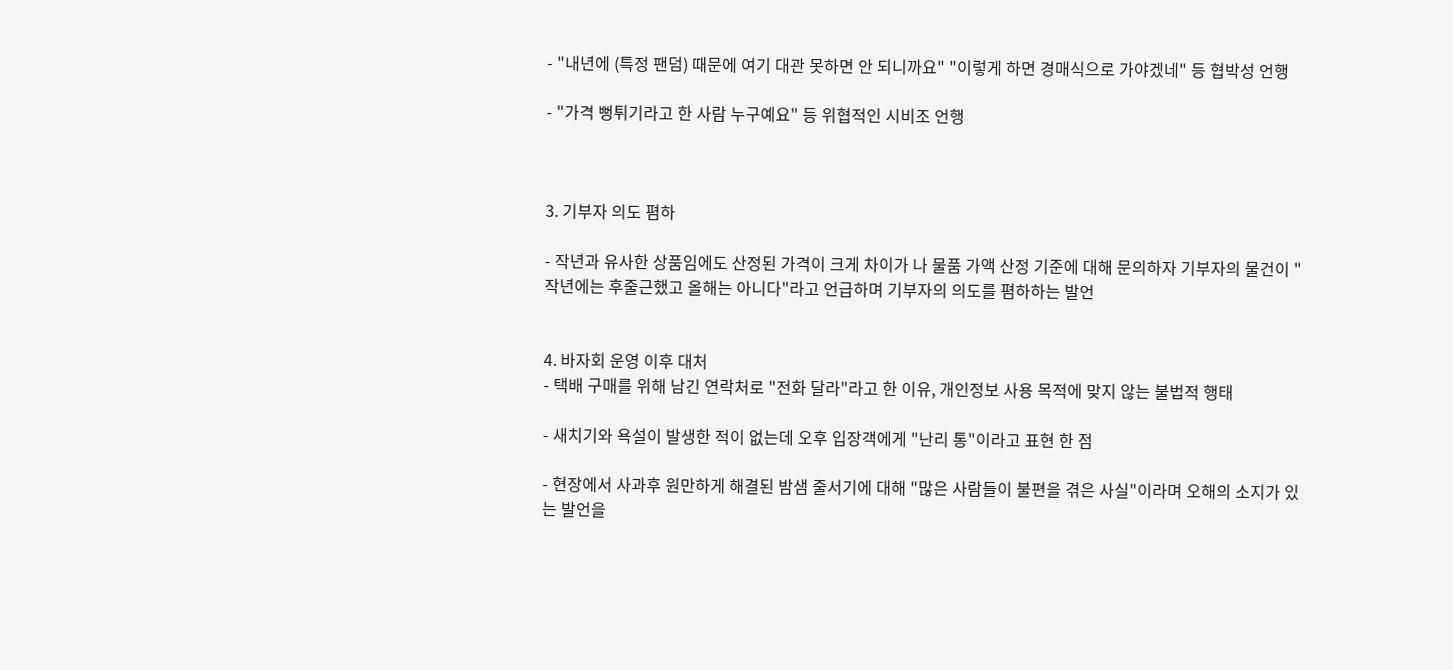- "내년에 (특정 팬덤) 때문에 여기 대관 못하면 안 되니까요" "이렇게 하면 경매식으로 가야겠네" 등 협박성 언행

- "가격 뻥튀기라고 한 사람 누구예요" 등 위협적인 시비조 언행



3. 기부자 의도 폄하

- 작년과 유사한 상품임에도 산정된 가격이 크게 차이가 나 물품 가액 산정 기준에 대해 문의하자 기부자의 물건이 "작년에는 후줄근했고 올해는 아니다"라고 언급하며 기부자의 의도를 폄하하는 발언


4. 바자회 운영 이후 대처
- 택배 구매를 위해 남긴 연락처로 "전화 달라"라고 한 이유, 개인정보 사용 목적에 맞지 않는 불법적 행태

- 새치기와 욕설이 발생한 적이 없는데 오후 입장객에게 "난리 통"이라고 표현 한 점

- 현장에서 사과후 원만하게 해결된 밤샘 줄서기에 대해 "많은 사람들이 불편을 겪은 사실"이라며 오해의 소지가 있는 발언을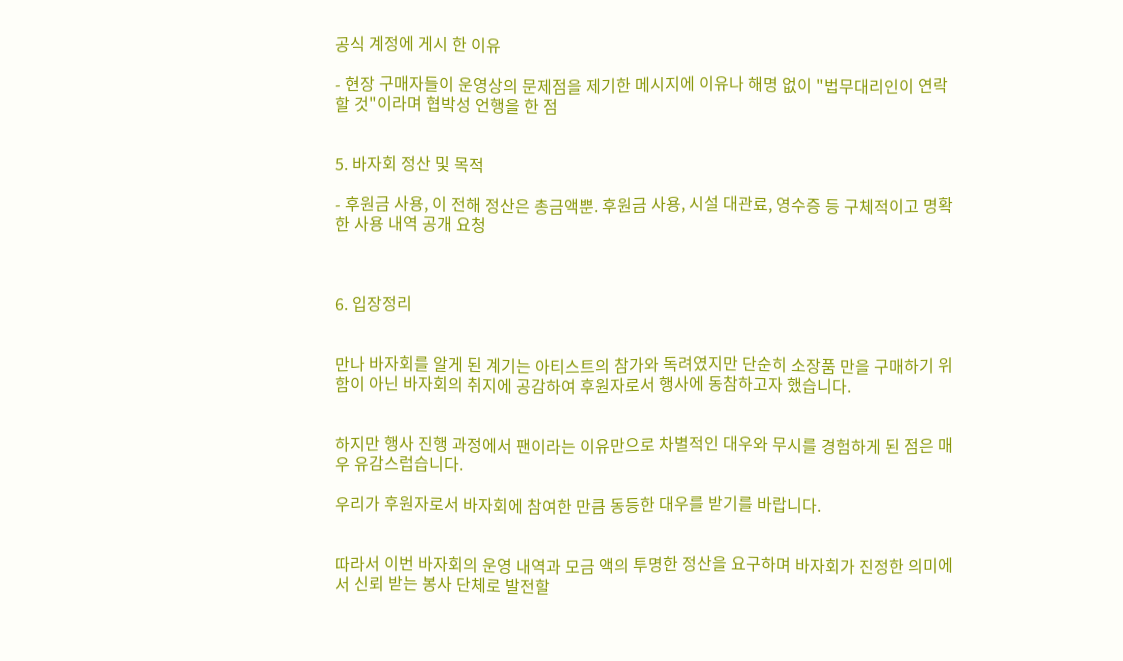공식 계정에 게시 한 이유

- 현장 구매자들이 운영상의 문제점을 제기한 메시지에 이유나 해명 없이 "법무대리인이 연락할 것"이라며 협박성 언행을 한 점


5. 바자회 정산 및 목적

- 후원금 사용, 이 전해 정산은 총금액뿐. 후원금 사용, 시설 대관료, 영수증 등 구체적이고 명확한 사용 내역 공개 요청



6. 입장정리


만나 바자회를 알게 된 계기는 아티스트의 참가와 독려였지만 단순히 소장품 만을 구매하기 위함이 아닌 바자회의 취지에 공감하여 후원자로서 행사에 동참하고자 했습니다.


하지만 행사 진행 과정에서 팬이라는 이유만으로 차별적인 대우와 무시를 경험하게 된 점은 매우 유감스럽습니다.

우리가 후원자로서 바자회에 참여한 만큼 동등한 대우를 받기를 바랍니다.


따라서 이번 바자회의 운영 내역과 모금 액의 투명한 정산을 요구하며 바자회가 진정한 의미에서 신뢰 받는 봉사 단체로 발전할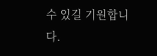수 있길 기원합니다.